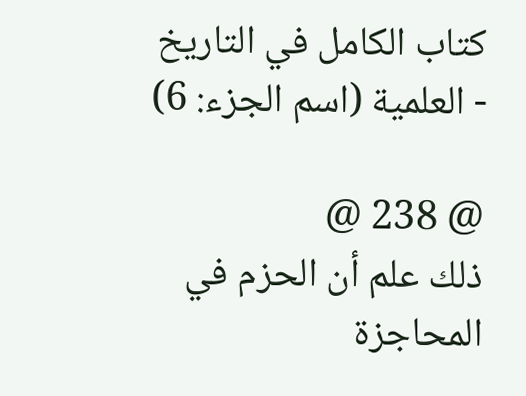كتاب الكامل في التاريخ - العلمية (اسم الجزء: 6)

@ 238 @
ذلك علم أن الحزم في المحاجزة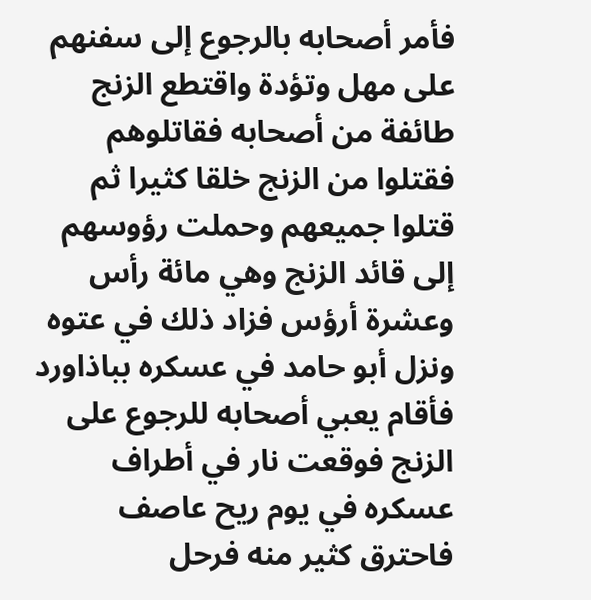فأمر أصحابه بالرجوع إلى سفنهم على مهل وتؤدة واقتطع الزنج طائفة من أصحابه فقاتلوهم فقتلوا من الزنج خلقا كثيرا ثم قتلوا جميعهم وحملت رؤوسهم إلى قائد الزنج وهي مائة رأس وعشرة أرؤس فزاد ذلك في عتوه ونزل أبو حامد في عسكره بباذاورد فأقام يعبي أصحابه للرجوع على الزنج فوقعت نار في أطراف عسكره في يوم ريح عاصف فاحترق كثير منه فرحل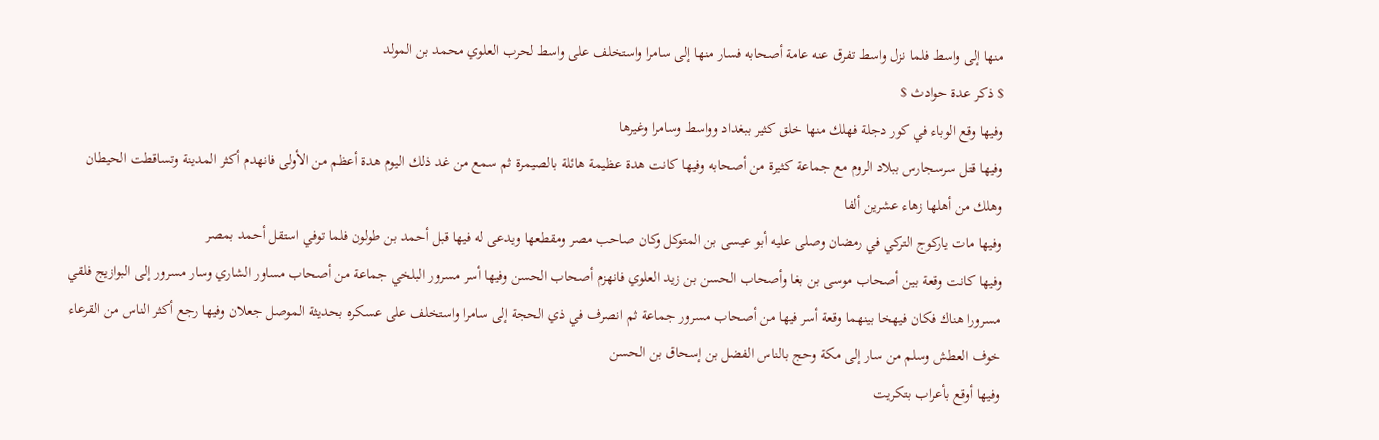منها إلى واسط فلما نزل واسط تفرق عنه عامة أصحابه فسار منها إلى سامرا واستخلف على واسط لحرب العلوي محمد بن المولد
$ ذكر عدة حوادث $
وفيها وقع الوباء في كور دجلة فهلك منها خلق كثير ببغداد وواسط وسامرا وغيرها
وفيها قتل سرسجارس ببلاد الروم مع جماعة كثيرة من أصحابه وفيها كانت هدة عظيمة هائلة بالصيمرة ثم سمع من غد ذلك اليوم هدة أعظم من الأولى فانهدم أكثر المدينة وتساقطت الحيطان وهلك من أهلها زهاء عشرين ألفا
وفيها مات ياركوج التركي في رمضان وصلى عليه أبو عيسى بن المتوكل وكان صاحب مصر ومقطعها ويدعى له فيها قبل أحمد بن طولون فلما توفي استقل أحمد بمصر
وفيها كانت وقعة بين أصحاب موسى بن بغا وأصحاب الحسن بن زيد العلوي فانهزم أصحاب الحسن وفيها أسر مسرور البلخي جماعة من أصحاب مساور الشاري وسار مسرور إلى البوازيج فلقي مسرورا هناك فكان فيهخا بينهما وقعة أسر فيها من أصحاب مسرور جماعة ثم انصرف في ذي الحجة إلى سامرا واستخلف على عسكره بحديثة الموصل جعلان وفيها رجع أكثر الناس من القرعاء خوف العطش وسلم من سار إلى مكة وحج بالناس الفضل بن إسحاق بن الحسن
وفيها أوقع بأعراب بتكريت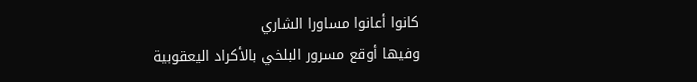كانوا أعانوا مساورا الشاري
وفيها أوقع مسرور البلخي بالأكراد اليعقوبية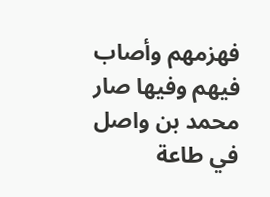فهزمهم وأصاب فيهم وفيها صار محمد بن واصل في طاعة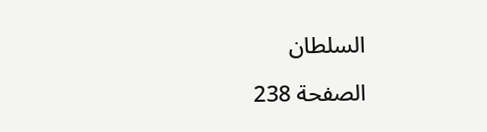السلطان

الصفحة 238